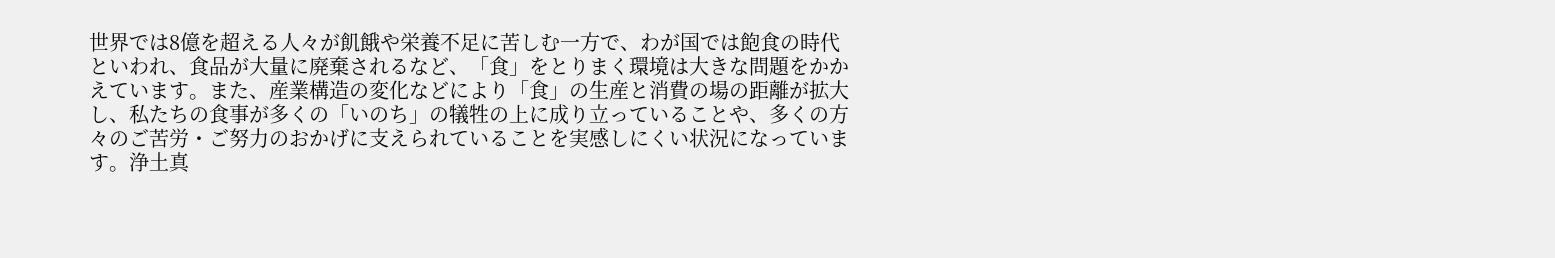世界では8億を超える人々が飢餓や栄養不足に苦しむ一方で、わが国では飽食の時代といわれ、食品が大量に廃棄されるなど、「食」をとりまく環境は大きな問題をかかえています。また、産業構造の変化などにより「食」の生産と消費の場の距離が拡大し、私たちの食事が多くの「いのち」の犠牲の上に成り立っていることや、多くの方々のご苦労・ご努力のおかげに支えられていることを実感しにくい状況になっています。浄土真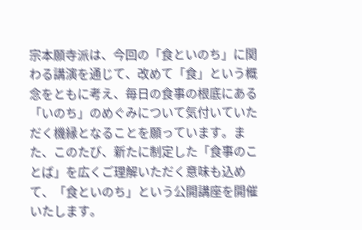宗本願寺派は、今回の「食といのち」に関わる講演を通じて、改めて「食」という概念をともに考え、毎日の食事の根底にある「いのち」のめぐみについて気付いていただく機縁となることを願っています。また、このたび、新たに制定した「食事のことば」を広くご理解いただく意味も込めて、「食といのち」という公開講座を開催いたします。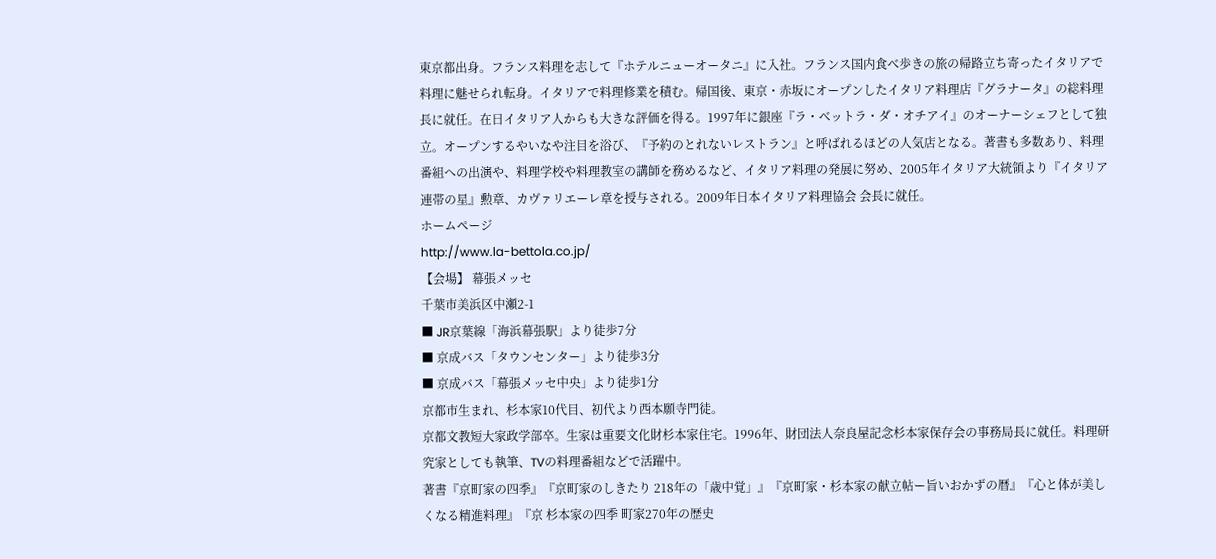東京都出身。フランス料理を志して『ホテルニューオータニ』に入社。フランス国内食べ歩きの旅の帰路立ち寄ったイタリアで料理に魅せられ転身。イタリアで料理修業を積む。帰国後、東京・赤坂にオープンしたイタリア料理店『グラナータ』の総料理長に就任。在日イタリア人からも大きな評価を得る。1997年に銀座『ラ・ベットラ・ダ・オチアイ』のオーナーシェフとして独立。オープンするやいなや注目を浴び、『予約のとれないレストラン』と呼ばれるほどの人気店となる。著書も多数あり、料理番組への出演や、料理学校や料理教室の講師を務めるなど、イタリア料理の発展に努め、2005年イタリア大統領より『イタリア連帯の星』勲章、カヴァリエーレ章を授与される。2009年日本イタリア料理協会 会長に就任。
ホームページ
http://www.la-bettola.co.jp/
【会場】 幕張メッセ
千葉市美浜区中瀬2-1
■ JR京葉線「海浜幕張駅」より徒歩7分
■ 京成バス「タウンセンター」より徒歩3分
■ 京成バス「幕張メッセ中央」より徒歩1分
京都市生まれ、杉本家10代目、初代より西本願寺門徒。
京都文教短大家政学部卒。生家は重要文化財杉本家住宅。1996年、財団法人奈良屋記念杉本家保存会の事務局長に就任。料理研究家としても執筆、TVの料理番組などで活躍中。
著書『京町家の四季』『京町家のしきたり 218年の「歳中覚」』『京町家・杉本家の献立帖ー旨いおかずの暦』『心と体が美しくなる精進料理』『京 杉本家の四季 町家270年の歴史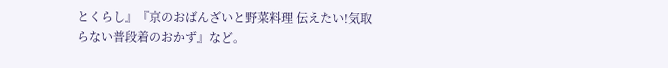とくらし』『京のおばんざいと野菜料理 伝えたい!気取らない普段着のおかず』など。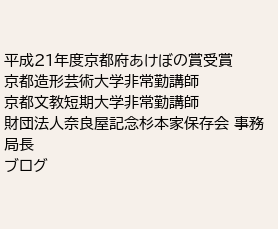平成21年度京都府あけぼの賞受賞
京都造形芸術大学非常勤講師
京都文教短期大学非常勤講師
財団法人奈良屋記念杉本家保存会 事務局長
ブログ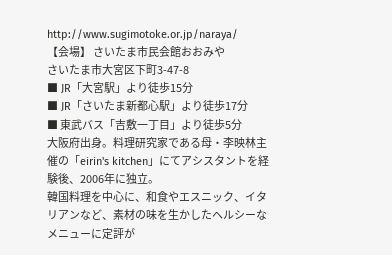http://www.sugimotoke.or.jp/naraya/
【会場】 さいたま市民会館おおみや
さいたま市大宮区下町3-47-8
■ JR「大宮駅」より徒歩15分
■ JR「さいたま新都心駅」より徒歩17分
■ 東武バス「吉敷一丁目」より徒歩5分
大阪府出身。料理研究家である母・李映林主催の「eirin's kitchen」にてアシスタントを経験後、2006年に独立。
韓国料理を中心に、和食やエスニック、イタリアンなど、素材の味を生かしたヘルシーなメニューに定評が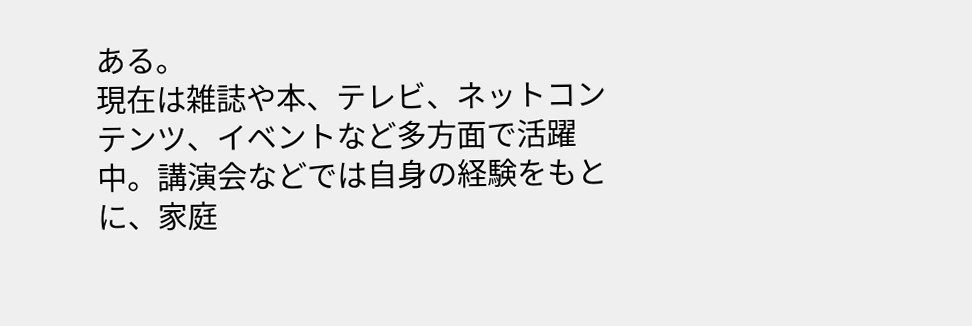ある。
現在は雑誌や本、テレビ、ネットコンテンツ、イベントなど多方面で活躍中。講演会などでは自身の経験をもとに、家庭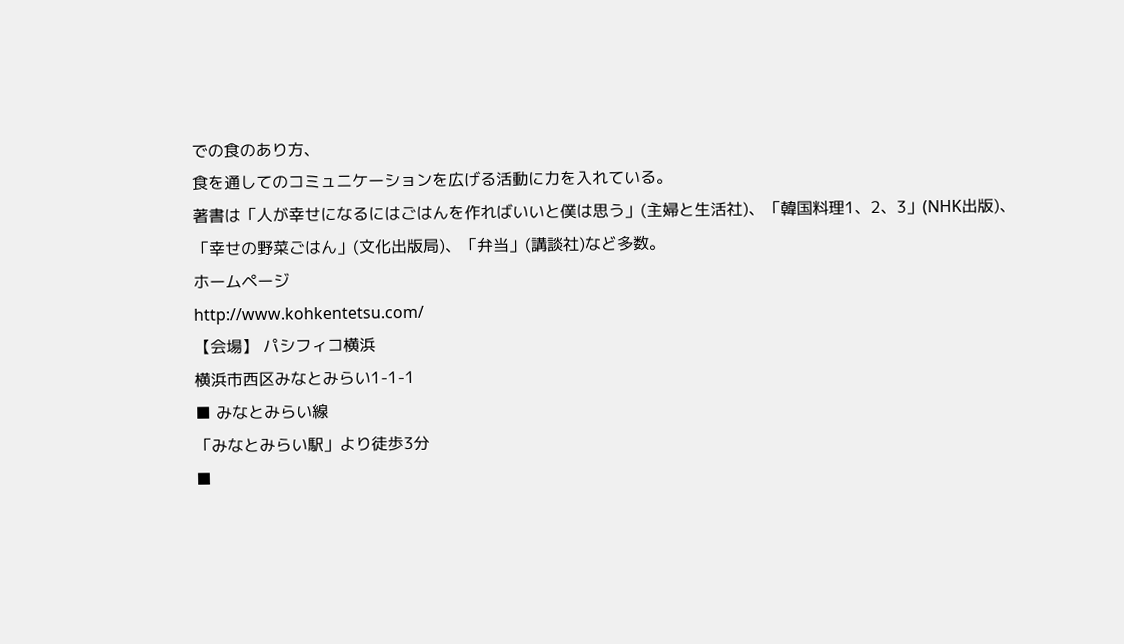での食のあり方、
食を通してのコミュニケーションを広げる活動に力を入れている。
著書は「人が幸せになるにはごはんを作ればいいと僕は思う」(主婦と生活社)、「韓国料理1、2、3」(NHK出版)、
「幸せの野菜ごはん」(文化出版局)、「弁当」(講談社)など多数。
ホームページ
http://www.kohkentetsu.com/
【会場】 パシフィコ横浜
横浜市西区みなとみらい1-1-1
■ みなとみらい線
「みなとみらい駅」より徒歩3分
■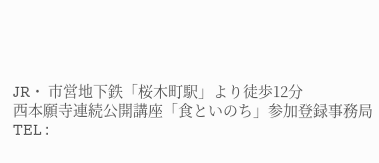JR・ 市営地下鉄「桜木町駅」より徒歩12分
西本願寺連続公開講座「食といのち」参加登録事務局
TEL :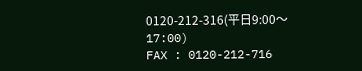0120-212-316(平日9:00〜17:00)
FAX : 0120-212-716